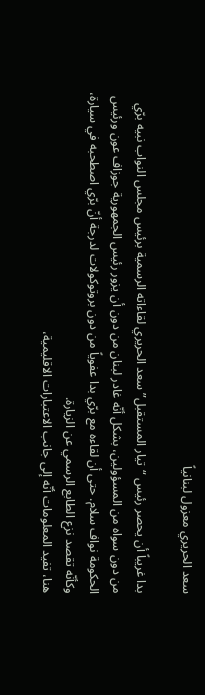سعد الحريري معزول لبنانياً

بدا غريباً أن يحصر رئيس “تيار المستقبل” سعد الحريري لقاءاته الرسمية برئيس مجلس النواب نبيه برّي من دون سواه من المسؤولين، بشكل أنّه غادر لبنان من دون أن يزور رئيس الجمهورية جوزاف عون ورئيس الحكومة نواف سلام. حتى أن لقاءه مع برّي بدا عفوياً من دون بروتوكولات لدرجة أنّ برّي اصطحبه في سيارة، وكأنّه تقصد نزع الطابع الرسمي عن الزيارة.
هنا، تفيد المعلومات أنّه إلى جانب الاعتبارات الاقليمية،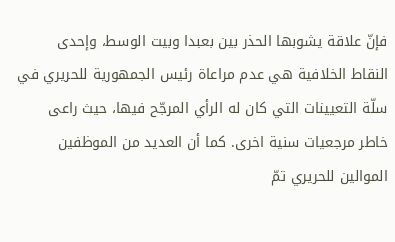فإنّ علاقة يشوبها الحذر بين بعبدا وبيت الوسط، وإحدى النقاط الخلافية هي عدم مراعاة رئيس الجمهورية للحريري في سلّة التعيينات التي كان له الرأي المرجّح فيها، حيث راعى خاطر مرجعيات سنية اخرى. كما أن العديد من الموظفين الموالين للحريري تمّ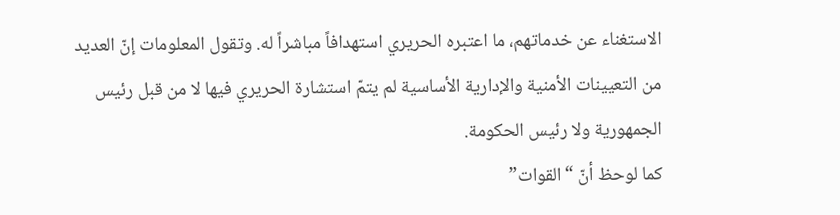الاستغناء عن خدماتهم، ما اعتبره الحريري استهدافاً مباشراً له. وتقول المعلومات إنّ العديد من التعيينات الأمنية والإدارية الأساسية لم يتمّ استشارة الحريري فيها لا من قبل رئيس الجمهورية ولا رئيس الحكومة.
كما لوحظ أنّ “القوات”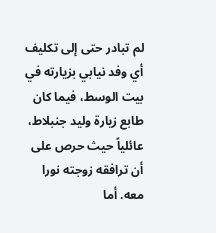لم تبادر حتى إلى تكليف أي وفد نيابي بزيارته في بيت الوسط، فيما كان طابع زيارة وليد جنبلاط، عائلياً حيث حرص على أن ترافقه زوجته نورا معه. أما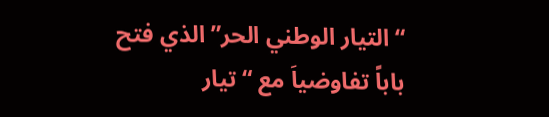“التيار الوطني الحر” الذي فتح باباً تفاوضياَ مع “تيار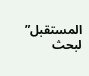المستقبل” لبحث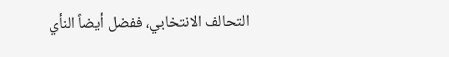التحالف الانتخابي، ففضل أيضاً النأي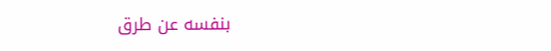بنفسه عن طرق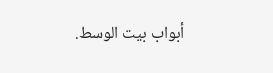أبواب بيت الوسط.